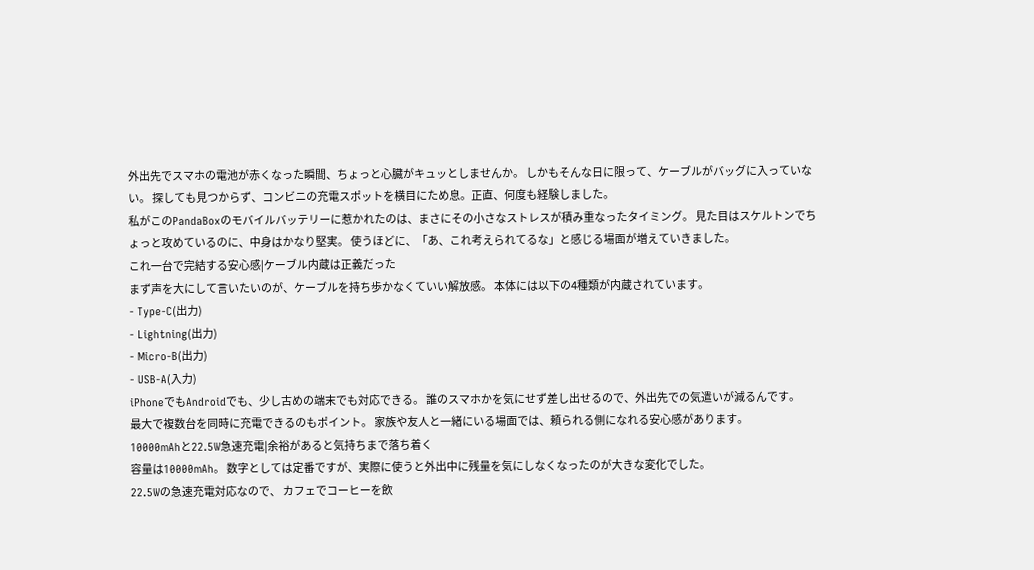外出先でスマホの電池が赤くなった瞬間、ちょっと心臓がキュッとしませんか。 しかもそんな日に限って、ケーブルがバッグに入っていない。 探しても見つからず、コンビニの充電スポットを横目にため息。正直、何度も経験しました。
私がこのPandaBoxのモバイルバッテリーに惹かれたのは、まさにその小さなストレスが積み重なったタイミング。 見た目はスケルトンでちょっと攻めているのに、中身はかなり堅実。 使うほどに、「あ、これ考えられてるな」と感じる場面が増えていきました。
これ一台で完結する安心感|ケーブル内蔵は正義だった
まず声を大にして言いたいのが、ケーブルを持ち歩かなくていい解放感。 本体には以下の4種類が内蔵されています。
- Type-C(出力)
- Lightning(出力)
- Micro-B(出力)
- USB-A(入力)
iPhoneでもAndroidでも、少し古めの端末でも対応できる。 誰のスマホかを気にせず差し出せるので、外出先での気遣いが減るんです。
最大で複数台を同時に充電できるのもポイント。 家族や友人と一緒にいる場面では、頼られる側になれる安心感があります。
10000mAhと22.5W急速充電|余裕があると気持ちまで落ち着く
容量は10000mAh。 数字としては定番ですが、実際に使うと外出中に残量を気にしなくなったのが大きな変化でした。
22.5Wの急速充電対応なので、 カフェでコーヒーを飲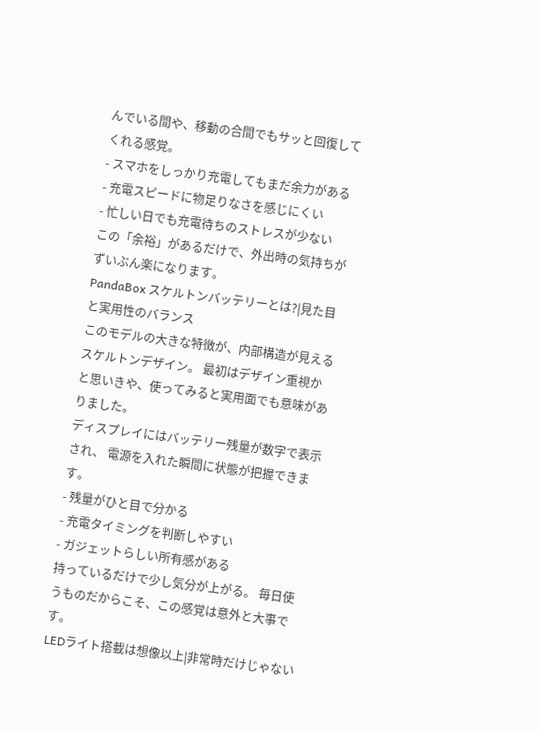んでいる間や、移動の合間でもサッと回復してくれる感覚。
- スマホをしっかり充電してもまだ余力がある
- 充電スピードに物足りなさを感じにくい
- 忙しい日でも充電待ちのストレスが少ない
この「余裕」があるだけで、外出時の気持ちがずいぶん楽になります。
PandaBox スケルトンバッテリーとは?|見た目と実用性のバランス
このモデルの大きな特徴が、内部構造が見えるスケルトンデザイン。 最初はデザイン重視かと思いきや、使ってみると実用面でも意味がありました。
ディスプレイにはバッテリー残量が数字で表示され、 電源を入れた瞬間に状態が把握できます。
- 残量がひと目で分かる
- 充電タイミングを判断しやすい
- ガジェットらしい所有感がある
持っているだけで少し気分が上がる。 毎日使うものだからこそ、この感覚は意外と大事です。
LEDライト搭載は想像以上|非常時だけじゃない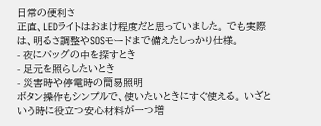日常の便利さ
正直、LEDライトはおまけ程度だと思っていました。 でも実際は、明るさ調整やSOSモードまで備えたしっかり仕様。
- 夜にバッグの中を探すとき
- 足元を照らしたいとき
- 災害時や停電時の簡易照明
ボタン操作もシンプルで、使いたいときにすぐ使える。 いざという時に役立つ安心材料が一つ増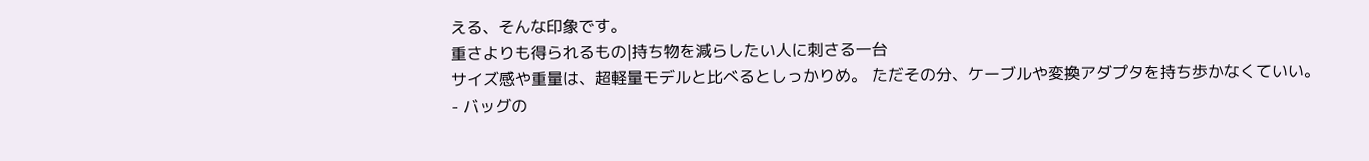える、そんな印象です。
重さよりも得られるもの|持ち物を減らしたい人に刺さる一台
サイズ感や重量は、超軽量モデルと比べるとしっかりめ。 ただその分、ケーブルや変換アダプタを持ち歩かなくていい。
- バッグの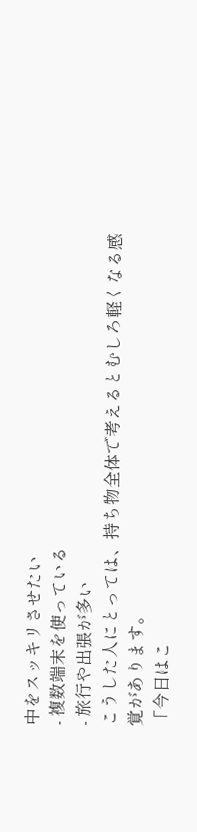中をスッキリさせたい
- 複数端末を使っている
- 旅行や出張が多い
こうした人にとっては、持ち物全体で考えるとむしろ軽くなる感覚があります。
「今日はこ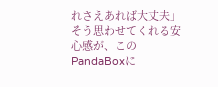れさえあれば大丈夫」 そう思わせてくれる安心感が、このPandaBoxに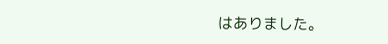はありました。